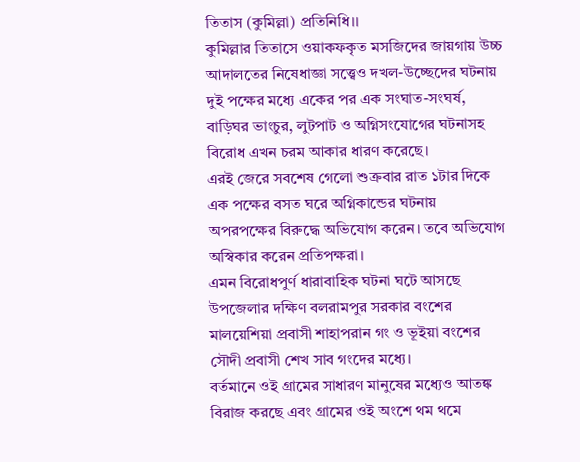তিতাস (কুমিল্লা) প্রতিনিধি।।
কুমিল্লার তিতাসে ওয়াকফকৃত মসজিদের জায়গায় উচ্চ আদালতের নিষেধাজ্ঞা সত্ত্বেও দখল-উচ্ছেদের ঘটনায় দুই পক্ষের মধ্যে একের পর এক সংঘাত-সংঘর্ষ, বাড়িঘর ভাংচুর, লুটপাট ও অগ্নিসংযোগের ঘটনাসহ বিরোধ এখন চরম আকার ধারণ করেছে।
এরই জেরে সবশেষ গেলো শুক্রবার রাত ১টার দিকে এক পক্ষের বসত ঘরে অগ্নিকান্ডের ঘটনায় অপরপক্ষের বিরুদ্ধে অভিযোগ করেন। তবে অভিযোগ অস্বিকার করেন প্রতিপক্ষরা।
এমন বিরোধপুর্ণ ধারাবাহিক ঘটনা ঘটে আসছে উপজেলার দক্ষিণ বলরামপুর সরকার বংশের মালয়েশিয়া প্রবাসী শাহাপরান গং ও ভূইয়া বংশের সৌদী প্রবাসী শেখ সাব গংদের মধ্যে।
বর্তমানে ওই গ্রামের সাধারণ মানুষের মধ্যেও আতঙ্ক বিরাজ করছে এবং গ্রামের ওই অংশে থম থমে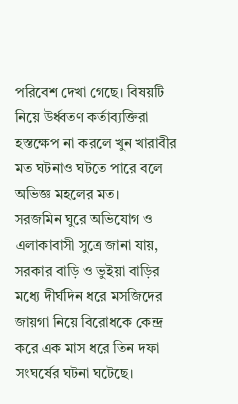পরিবেশ দেখা গেছে। বিষয়টি নিয়ে উর্ধ্বতণ কর্তাব্যক্তিরা হস্তক্ষেপ না করলে খুন খারাবীর মত ঘটনাও ঘটতে পারে বলে অভিজ্ঞ মহলের মত।
সরজমিন ঘুরে অভিযোগ ও এলাকাবাসী সুত্রে জানা যায়, সরকার বাড়ি ও ভুইয়া বাড়ির মধ্যে দীর্ঘদিন ধরে মসজিদের জায়গা নিয়ে বিরোধকে কেন্দ্র করে এক মাস ধরে তিন দফা সংঘর্ষের ঘটনা ঘটেছে।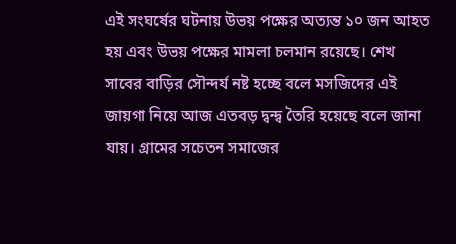এই সংঘর্ষের ঘটনায় উভয় পক্ষের অত্যন্ত ১০ জন আহত হয় এবং উভয় পক্ষের মামলা চলমান রয়েছে। শেখ সাবের বাড়ির সৌন্দর্য নষ্ট হচ্ছে বলে মসজিদের এই জায়গা নিয়ে আজ এতবড় দ্বন্দ্ব তৈরি হয়েছে বলে জানা যায়। গ্রামের সচেতন সমাজের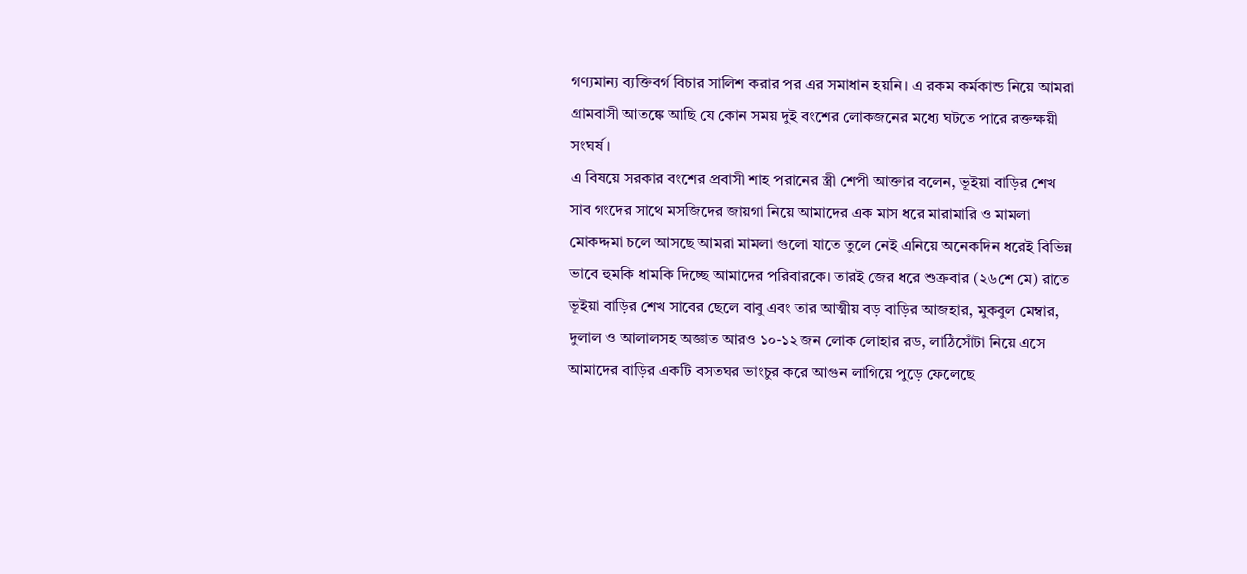গণ্যমান্য ব্যক্তিবর্গ বিচার সালিশ করার পর এর সমাধান হয়নি। এ রকম কর্মকান্ড নিয়ে আমরা গ্রামবাসী আতঙ্কে আছি যে কোন সময় দুই বংশের লোকজনের মধ্যে ঘটতে পারে রক্তক্ষয়ী সংঘর্ষ।
এ বিষয়ে সরকার বংশের প্রবাসী শাহ পরানের স্ত্রী শেপী আক্তার বলেন, ভূইয়া বাড়ির শেখ সাব গংদের সাথে মসজিদের জায়গা নিয়ে আমাদের এক মাস ধরে মারামারি ও মামলা মোকদ্দমা চলে আসছে আমরা মামলা গুলো যাতে তুলে নেই এনিয়ে অনেকদিন ধরেই বিভিন্ন ভাবে হুমকি ধামকি দিচ্ছে আমাদের পরিবারকে। তারই জের ধরে শুক্রবার (২৬শে মে) রাতে ভূইয়া বাড়ির শেখ সাবের ছেলে বাবু এবং তার আত্মীয় বড় বাড়ির আজহার, মুকবুল মেম্বার, দুলাল ও আলালসহ অজ্ঞাত আরও ১০-১২ জন লোক লোহার রড, লাঠিসোঁটা নিয়ে এসে আমাদের বাড়ির একটি বসতঘর ভাংচুর করে আগুন লাগিয়ে পুড়ে ফেলেছে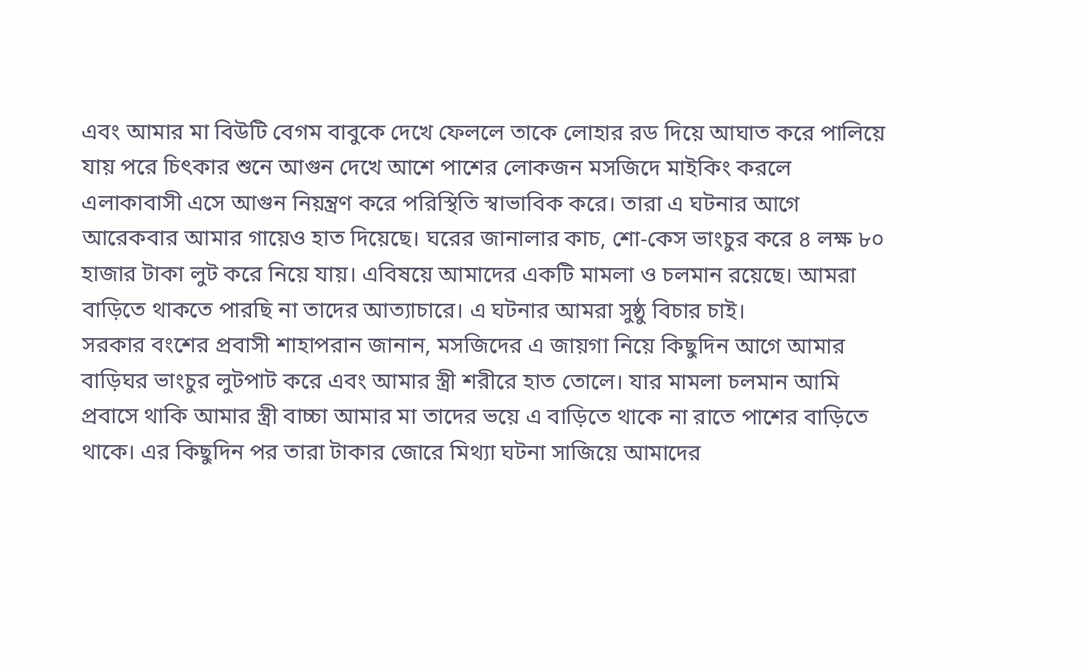এবং আমার মা বিউটি বেগম বাবুকে দেখে ফেললে তাকে লোহার রড দিয়ে আঘাত করে পালিয়ে যায় পরে চিৎকার শুনে আগুন দেখে আশে পাশের লোকজন মসজিদে মাইকিং করলে এলাকাবাসী এসে আগুন নিয়ন্ত্রণ করে পরিস্থিতি স্বাভাবিক করে। তারা এ ঘটনার আগে আরেকবার আমার গায়েও হাত দিয়েছে। ঘরের জানালার কাচ, শো-কেস ভাংচুর করে ৪ লক্ষ ৮০ হাজার টাকা লুট করে নিয়ে যায়। এবিষয়ে আমাদের একটি মামলা ও চলমান রয়েছে। আমরা বাড়িতে থাকতে পারছি না তাদের আত্যাচারে। এ ঘটনার আমরা সুষ্ঠু বিচার চাই।
সরকার বংশের প্রবাসী শাহাপরান জানান, মসজিদের এ জায়গা নিয়ে কিছুদিন আগে আমার বাড়িঘর ভাংচুর লুটপাট করে এবং আমার স্ত্রী শরীরে হাত তোলে। যার মামলা চলমান আমি প্রবাসে থাকি আমার স্ত্রী বাচ্চা আমার মা তাদের ভয়ে এ বাড়িতে থাকে না রাতে পাশের বাড়িতে থাকে। এর কিছুদিন পর তারা টাকার জোরে মিথ্যা ঘটনা সাজিয়ে আমাদের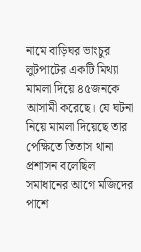নামে বাড়িঘর ভাংচুর লুটপাটের একটি মিথ্যা মামলা দিয়ে ৪৫জনকে আসামী করেছে। যে ঘটনা নিয়ে মামলা দিয়েছে তার পেক্ষিতে তিতাস থানা প্রশাসন বলেছিল সমাধানের আগে মজিদের পাশে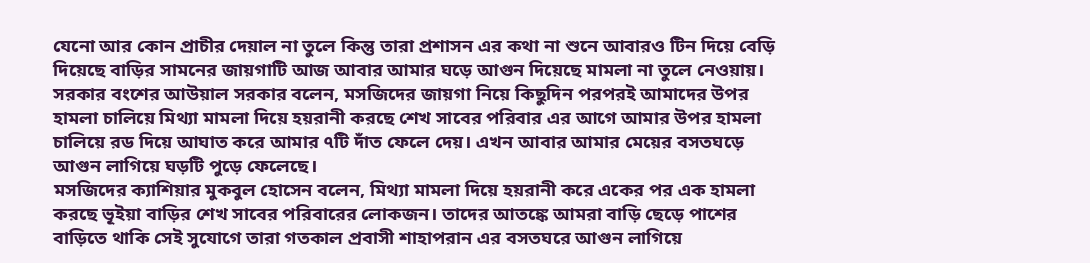যেনো আর কোন প্রাচীর দেয়াল না তুলে কিন্তু তারা প্রশাসন এর কথা না শুনে আবারও টিন দিয়ে বেড়ি দিয়েছে বাড়ির সামনের জায়গাটি আজ আবার আমার ঘড়ে আগুন দিয়েছে মামলা না তুলে নেওয়ায়।
সরকার বংশের আউয়াল সরকার বলেন, মসজিদের জায়গা নিয়ে কিছুদিন পরপরই আমাদের উপর হামলা চালিয়ে মিথ্যা মামলা দিয়ে হয়রানী করছে শেখ সাবের পরিবার এর আগে আমার উপর হামলা চালিয়ে রড দিয়ে আঘাত করে আমার ৭টি দাঁত ফেলে দেয়। এখন আবার আমার মেয়ের বসতঘড়ে আগুন লাগিয়ে ঘড়টি পুড়ে ফেলেছে।
মসজিদের ক্যাশিয়ার মুকবুল হোসেন বলেন, মিথ্যা মামলা দিয়ে হয়রানী করে একের পর এক হামলা করছে ভূইয়া বাড়ির শেখ সাবের পরিবারের লোকজন। তাদের আতঙ্কে আমরা বাড়ি ছেড়ে পাশের বাড়িতে থাকি সেই সুযোগে তারা গতকাল প্রবাসী শাহাপরান এর বসতঘরে আগুন লাগিয়ে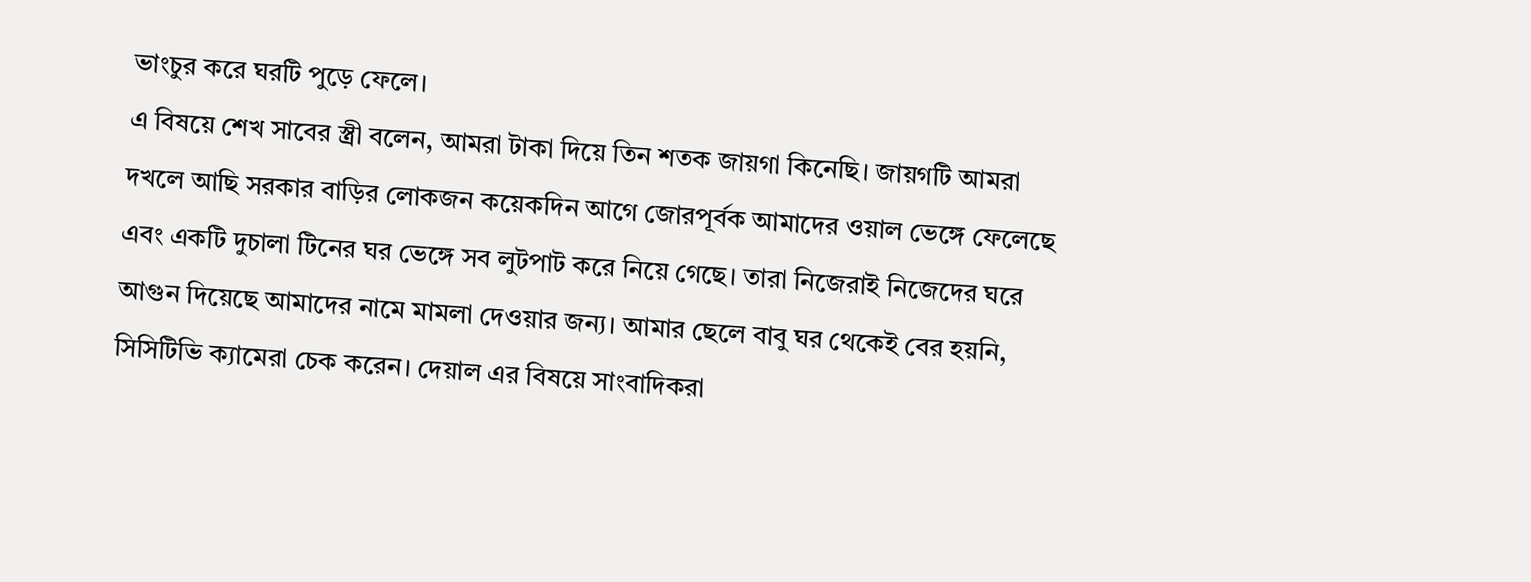ভাংচুর করে ঘরটি পুড়ে ফেলে।
এ বিষয়ে শেখ সাবের স্ত্রী বলেন, আমরা টাকা দিয়ে তিন শতক জায়গা কিনেছি। জায়গটি আমরা দখলে আছি সরকার বাড়ির লোকজন কয়েকদিন আগে জোরপূর্বক আমাদের ওয়াল ভেঙ্গে ফেলেছে এবং একটি দুচালা টিনের ঘর ভেঙ্গে সব লুটপাট করে নিয়ে গেছে। তারা নিজেরাই নিজেদের ঘরে আগুন দিয়েছে আমাদের নামে মামলা দেওয়ার জন্য। আমার ছেলে বাবু ঘর থেকেই বের হয়নি, সিসিটিভি ক্যামেরা চেক করেন। দেয়াল এর বিষয়ে সাংবাদিকরা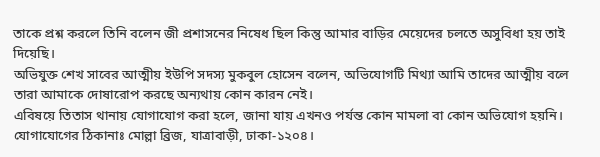তাকে প্রশ্ন করলে তিনি বলেন জী প্রশাসনের নিষেধ ছিল কিন্তু আমার বাড়ির মেয়েদের চলতে অসুবিধা হয় তাই দিয়েছি।
অভিযুক্ত শেখ সাবের আত্মীয় ইউপি সদস্য মুকবুল হোসেন বলেন, অভিযোগটি মিথ্যা আমি তাদের আত্মীয় বলে তারা আমাকে দোষারোপ করছে অন্যথায় কোন কারন নেই।
এবিষয়ে তিতাস থানায় যোগাযোগ করা হলে, জানা যায় এখনও পর্যন্ত কোন মামলা বা কোন অভিযোগ হয়নি।
যোগাযোগের ঠিকানাঃ মোল্লা ব্রিজ, যাত্রাবাড়ী, ঢাকা-১২০৪।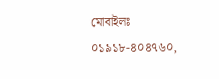মোবাইলঃ ০১৯১৮-৪০৪৭৬০,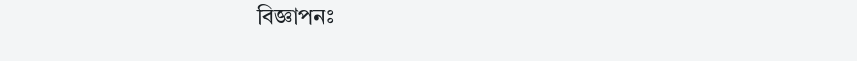বিজ্ঞাপনঃ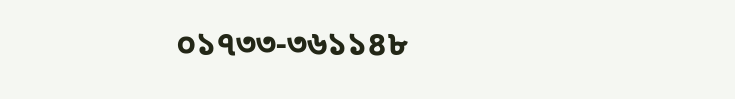০১৭৩৩-৩৬১১৪৮